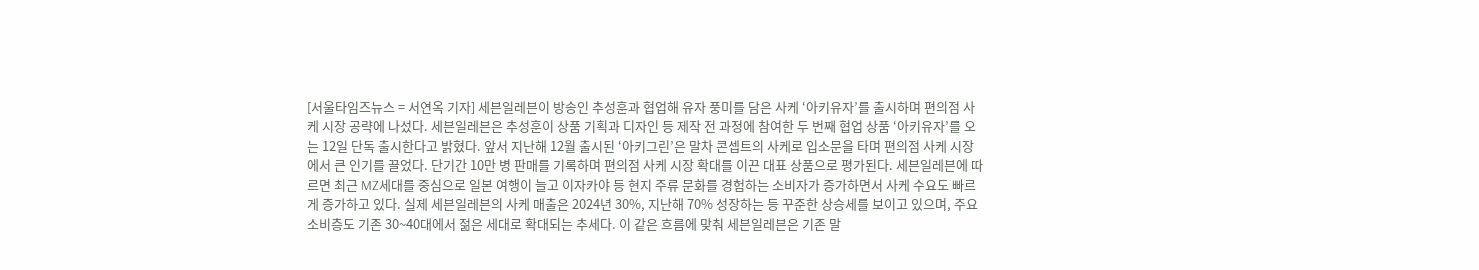[서울타임즈뉴스 = 서연옥 기자] 세븐일레븐이 방송인 추성훈과 협업해 유자 풍미를 담은 사케 ‘아키유자’를 출시하며 편의점 사케 시장 공략에 나섰다. 세븐일레븐은 추성훈이 상품 기획과 디자인 등 제작 전 과정에 참여한 두 번째 협업 상품 ‘아키유자’를 오는 12일 단독 출시한다고 밝혔다. 앞서 지난해 12월 출시된 ‘아키그린’은 말차 콘셉트의 사케로 입소문을 타며 편의점 사케 시장에서 큰 인기를 끌었다. 단기간 10만 병 판매를 기록하며 편의점 사케 시장 확대를 이끈 대표 상품으로 평가된다. 세븐일레븐에 따르면 최근 MZ세대를 중심으로 일본 여행이 늘고 이자카야 등 현지 주류 문화를 경험하는 소비자가 증가하면서 사케 수요도 빠르게 증가하고 있다. 실제 세븐일레븐의 사케 매출은 2024년 30%, 지난해 70% 성장하는 등 꾸준한 상승세를 보이고 있으며, 주요 소비층도 기존 30~40대에서 젊은 세대로 확대되는 추세다. 이 같은 흐름에 맞춰 세븐일레븐은 기존 말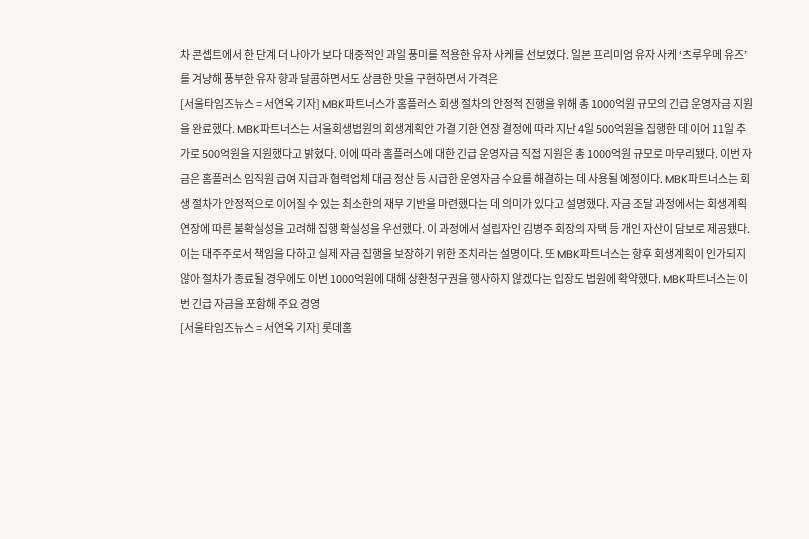차 콘셉트에서 한 단계 더 나아가 보다 대중적인 과일 풍미를 적용한 유자 사케를 선보였다. 일본 프리미엄 유자 사케 ‘츠루우메 유즈’를 겨냥해 풍부한 유자 향과 달콤하면서도 상큼한 맛을 구현하면서 가격은
[서울타임즈뉴스 = 서연옥 기자] MBK파트너스가 홈플러스 회생 절차의 안정적 진행을 위해 총 1000억원 규모의 긴급 운영자금 지원을 완료했다. MBK파트너스는 서울회생법원의 회생계획안 가결 기한 연장 결정에 따라 지난 4일 500억원을 집행한 데 이어 11일 추가로 500억원을 지원했다고 밝혔다. 이에 따라 홈플러스에 대한 긴급 운영자금 직접 지원은 총 1000억원 규모로 마무리됐다. 이번 자금은 홈플러스 임직원 급여 지급과 협력업체 대금 정산 등 시급한 운영자금 수요를 해결하는 데 사용될 예정이다. MBK파트너스는 회생 절차가 안정적으로 이어질 수 있는 최소한의 재무 기반을 마련했다는 데 의미가 있다고 설명했다. 자금 조달 과정에서는 회생계획 연장에 따른 불확실성을 고려해 집행 확실성을 우선했다. 이 과정에서 설립자인 김병주 회장의 자택 등 개인 자산이 담보로 제공됐다. 이는 대주주로서 책임을 다하고 실제 자금 집행을 보장하기 위한 조치라는 설명이다. 또 MBK파트너스는 향후 회생계획이 인가되지 않아 절차가 종료될 경우에도 이번 1000억원에 대해 상환청구권을 행사하지 않겠다는 입장도 법원에 확약했다. MBK파트너스는 이번 긴급 자금을 포함해 주요 경영
[서울타임즈뉴스 = 서연옥 기자] 롯데홈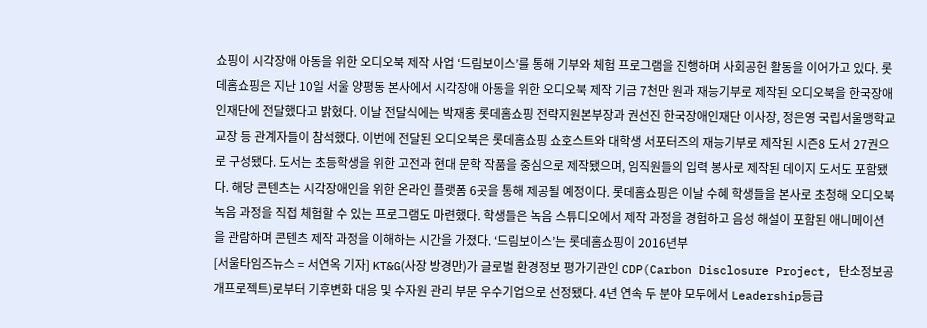쇼핑이 시각장애 아동을 위한 오디오북 제작 사업 ‘드림보이스’를 통해 기부와 체험 프로그램을 진행하며 사회공헌 활동을 이어가고 있다. 롯데홈쇼핑은 지난 10일 서울 양평동 본사에서 시각장애 아동을 위한 오디오북 제작 기금 7천만 원과 재능기부로 제작된 오디오북을 한국장애인재단에 전달했다고 밝혔다. 이날 전달식에는 박재홍 롯데홈쇼핑 전략지원본부장과 권선진 한국장애인재단 이사장, 정은영 국립서울맹학교 교장 등 관계자들이 참석했다. 이번에 전달된 오디오북은 롯데홈쇼핑 쇼호스트와 대학생 서포터즈의 재능기부로 제작된 시즌8 도서 27권으로 구성됐다. 도서는 초등학생을 위한 고전과 현대 문학 작품을 중심으로 제작됐으며, 임직원들의 입력 봉사로 제작된 데이지 도서도 포함됐다. 해당 콘텐츠는 시각장애인을 위한 온라인 플랫폼 6곳을 통해 제공될 예정이다. 롯데홈쇼핑은 이날 수혜 학생들을 본사로 초청해 오디오북 녹음 과정을 직접 체험할 수 있는 프로그램도 마련했다. 학생들은 녹음 스튜디오에서 제작 과정을 경험하고 음성 해설이 포함된 애니메이션을 관람하며 콘텐츠 제작 과정을 이해하는 시간을 가졌다. ‘드림보이스’는 롯데홈쇼핑이 2016년부
[서울타임즈뉴스 = 서연옥 기자] KT&G(사장 방경만)가 글로벌 환경정보 평가기관인 CDP(Carbon Disclosure Project, 탄소정보공개프로젝트)로부터 기후변화 대응 및 수자원 관리 부문 우수기업으로 선정됐다. 4년 연속 두 분야 모두에서 Leadership등급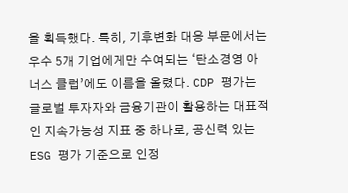을 획득했다. 특히, 기후변화 대응 부문에서는 우수 5개 기업에게만 수여되는 ‘탄소경영 아너스 클럽’에도 이름을 올렸다. CDP 평가는 글로벌 투자자와 금융기관이 활용하는 대표적인 지속가능성 지표 중 하나로, 공신력 있는 ESG 평가 기준으로 인정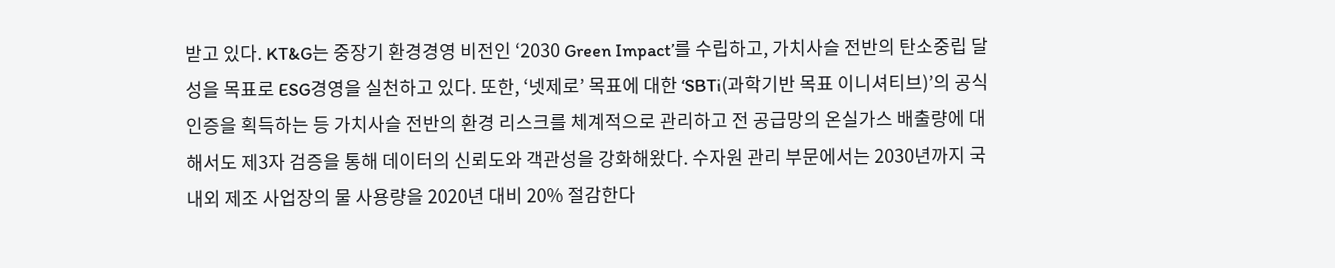받고 있다. KT&G는 중장기 환경경영 비전인 ‘2030 Green Impact’를 수립하고, 가치사슬 전반의 탄소중립 달성을 목표로 ESG경영을 실천하고 있다. 또한, ‘넷제로’ 목표에 대한 ‘SBTi(과학기반 목표 이니셔티브)’의 공식 인증을 획득하는 등 가치사슬 전반의 환경 리스크를 체계적으로 관리하고 전 공급망의 온실가스 배출량에 대해서도 제3자 검증을 통해 데이터의 신뢰도와 객관성을 강화해왔다. 수자원 관리 부문에서는 2030년까지 국내외 제조 사업장의 물 사용량을 2020년 대비 20% 절감한다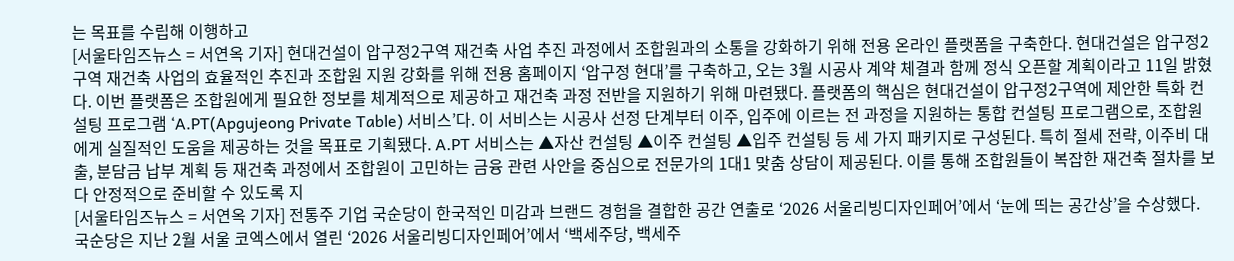는 목표를 수립해 이행하고
[서울타임즈뉴스 = 서연옥 기자] 현대건설이 압구정2구역 재건축 사업 추진 과정에서 조합원과의 소통을 강화하기 위해 전용 온라인 플랫폼을 구축한다. 현대건설은 압구정2구역 재건축 사업의 효율적인 추진과 조합원 지원 강화를 위해 전용 홈페이지 ‘압구정 현대’를 구축하고, 오는 3월 시공사 계약 체결과 함께 정식 오픈할 계획이라고 11일 밝혔다. 이번 플랫폼은 조합원에게 필요한 정보를 체계적으로 제공하고 재건축 과정 전반을 지원하기 위해 마련됐다. 플랫폼의 핵심은 현대건설이 압구정2구역에 제안한 특화 컨설팅 프로그램 ‘A.PT(Apgujeong Private Table) 서비스’다. 이 서비스는 시공사 선정 단계부터 이주, 입주에 이르는 전 과정을 지원하는 통합 컨설팅 프로그램으로, 조합원에게 실질적인 도움을 제공하는 것을 목표로 기획됐다. A.PT 서비스는 ▲자산 컨설팅 ▲이주 컨설팅 ▲입주 컨설팅 등 세 가지 패키지로 구성된다. 특히 절세 전략, 이주비 대출, 분담금 납부 계획 등 재건축 과정에서 조합원이 고민하는 금융 관련 사안을 중심으로 전문가의 1대1 맞춤 상담이 제공된다. 이를 통해 조합원들이 복잡한 재건축 절차를 보다 안정적으로 준비할 수 있도록 지
[서울타임즈뉴스 = 서연옥 기자] 전통주 기업 국순당이 한국적인 미감과 브랜드 경험을 결합한 공간 연출로 ‘2026 서울리빙디자인페어’에서 ‘눈에 띄는 공간상’을 수상했다. 국순당은 지난 2월 서울 코엑스에서 열린 ‘2026 서울리빙디자인페어’에서 ‘백세주당, 백세주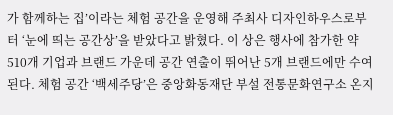가 함께하는 집’이라는 체험 공간을 운영해 주최사 디자인하우스로부터 ‘눈에 띄는 공간상’을 받았다고 밝혔다. 이 상은 행사에 참가한 약 510개 기업과 브랜드 가운데 공간 연출이 뛰어난 5개 브랜드에만 수여된다. 체험 공간 ‘백세주당’은 중앙화동재단 부설 전통문화연구소 온지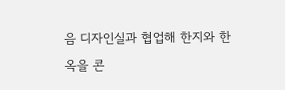음 디자인실과 협업해 한지와 한옥을 콘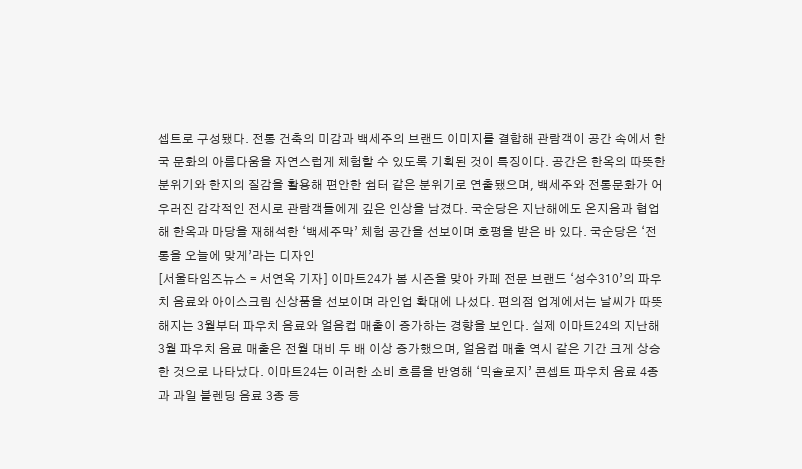셉트로 구성됐다. 전통 건축의 미감과 백세주의 브랜드 이미지를 결합해 관람객이 공간 속에서 한국 문화의 아름다움을 자연스럽게 체험할 수 있도록 기획된 것이 특징이다. 공간은 한옥의 따뜻한 분위기와 한지의 질감을 활용해 편안한 쉼터 같은 분위기로 연출됐으며, 백세주와 전통문화가 어우러진 감각적인 전시로 관람객들에게 깊은 인상을 남겼다. 국순당은 지난해에도 온지음과 협업해 한옥과 마당을 재해석한 ‘백세주막’ 체험 공간을 선보이며 호평을 받은 바 있다. 국순당은 ‘전통을 오늘에 맞게’라는 디자인
[서울타임즈뉴스 = 서연옥 기자] 이마트24가 봄 시즌을 맞아 카페 전문 브랜드 ‘성수310’의 파우치 음료와 아이스크림 신상품을 선보이며 라인업 확대에 나섰다. 편의점 업계에서는 날씨가 따뜻해지는 3월부터 파우치 음료와 얼음컵 매출이 증가하는 경향을 보인다. 실제 이마트24의 지난해 3월 파우치 음료 매출은 전월 대비 두 배 이상 증가했으며, 얼음컵 매출 역시 같은 기간 크게 상승한 것으로 나타났다. 이마트24는 이러한 소비 흐름을 반영해 ‘믹솔로지’ 콘셉트 파우치 음료 4종과 과일 블렌딩 음료 3종 등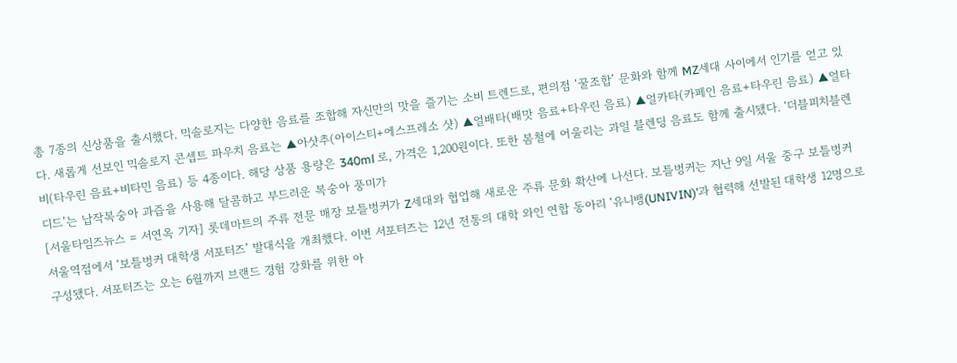총 7종의 신상품을 출시했다. 믹솔로지는 다양한 음료를 조합해 자신만의 맛을 즐기는 소비 트렌드로, 편의점 ‘꿀조합’ 문화와 함께 MZ세대 사이에서 인기를 얻고 있다. 새롭게 선보인 믹솔로지 콘셉트 파우치 음료는 ▲아샷추(아이스티+에스프레소 샷) ▲얼배타(배맛 음료+타우린 음료) ▲얼카타(카페인 음료+타우린 음료) ▲얼타비(타우린 음료+비타민 음료) 등 4종이다. 해당 상품 용량은 340ml 로, 가격은 1,200원이다. 또한 봄철에 어울리는 과일 블렌딩 음료도 함께 출시됐다. ‘더블피치블렌디드’는 납작복숭아 과즙을 사용해 달콤하고 부드러운 복숭아 풍미가
[서울타임즈뉴스 = 서연옥 기자] 롯데마트의 주류 전문 매장 보틀벙커가 Z세대와 협업해 새로운 주류 문화 확산에 나선다. 보틀벙커는 지난 9일 서울 중구 보틀벙커 서울역점에서 ‘보틀벙커 대학생 서포터즈’ 발대식을 개최했다. 이번 서포터즈는 12년 전통의 대학 와인 연합 동아리 ‘유니뱅(UNIVIN)’과 협력해 선발된 대학생 12명으로 구성됐다. 서포터즈는 오는 6월까지 브랜드 경험 강화를 위한 아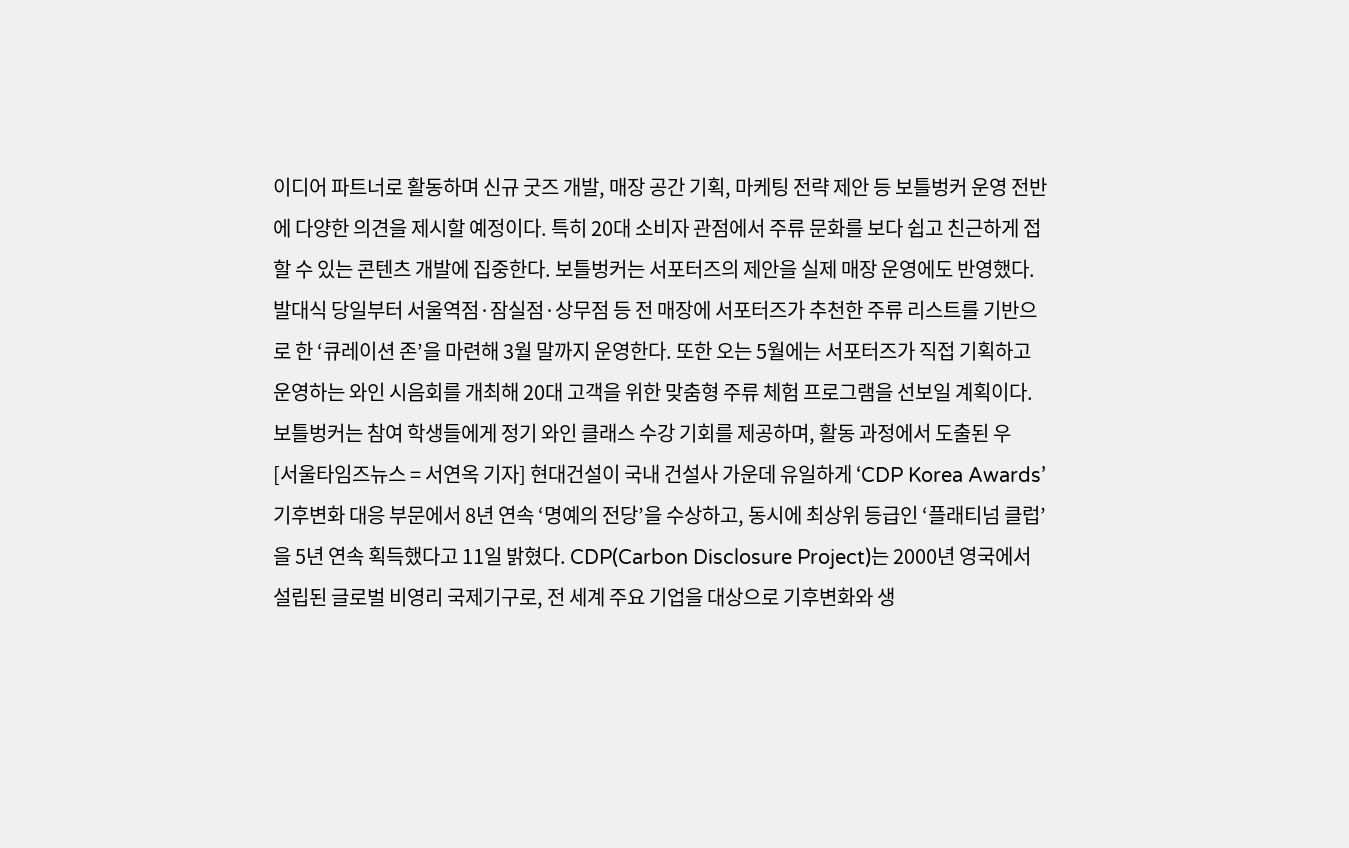이디어 파트너로 활동하며 신규 굿즈 개발, 매장 공간 기획, 마케팅 전략 제안 등 보틀벙커 운영 전반에 다양한 의견을 제시할 예정이다. 특히 20대 소비자 관점에서 주류 문화를 보다 쉽고 친근하게 접할 수 있는 콘텐츠 개발에 집중한다. 보틀벙커는 서포터즈의 제안을 실제 매장 운영에도 반영했다. 발대식 당일부터 서울역점·잠실점·상무점 등 전 매장에 서포터즈가 추천한 주류 리스트를 기반으로 한 ‘큐레이션 존’을 마련해 3월 말까지 운영한다. 또한 오는 5월에는 서포터즈가 직접 기획하고 운영하는 와인 시음회를 개최해 20대 고객을 위한 맞춤형 주류 체험 프로그램을 선보일 계획이다. 보틀벙커는 참여 학생들에게 정기 와인 클래스 수강 기회를 제공하며, 활동 과정에서 도출된 우
[서울타임즈뉴스 = 서연옥 기자] 현대건설이 국내 건설사 가운데 유일하게 ‘CDP Korea Awards’ 기후변화 대응 부문에서 8년 연속 ‘명예의 전당’을 수상하고, 동시에 최상위 등급인 ‘플래티넘 클럽’을 5년 연속 획득했다고 11일 밝혔다. CDP(Carbon Disclosure Project)는 2000년 영국에서 설립된 글로벌 비영리 국제기구로, 전 세계 주요 기업을 대상으로 기후변화와 생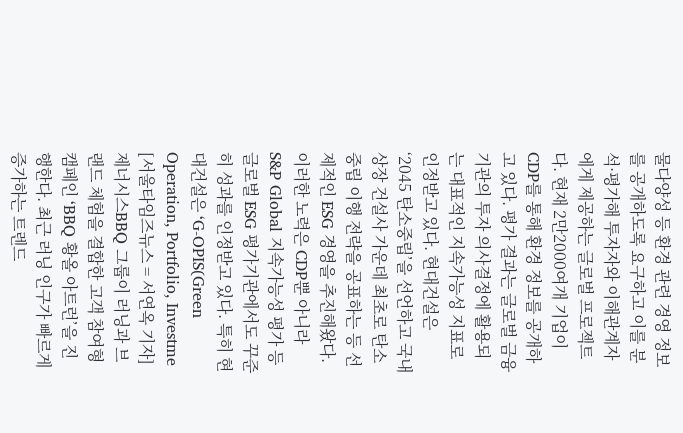물다양성 등 환경 관련 경영 정보를 공개하도록 요구하고 이를 분석·평가해 투자자와 이해관계자에게 제공하는 글로벌 프로젝트다. 현재 2만2000여개 기업이 CDP를 통해 환경 정보를 공개하고 있다. 평가 결과는 글로벌 금융기관의 투자 의사결정에 활용되는 대표적인 지속가능성 지표로 인정받고 있다. 현대건설은 ‘2045 탄소중립’을 선언하고 국내 상장 건설사 가운데 최초로 탄소중립 이행 전략을 공표하는 등 선제적인 ESG 경영을 추진해왔다. 이러한 노력은 CDP뿐 아니라 S&P Global 지속가능성 평가 등 글로벌 ESG 평가기관에서도 꾸준히 성과를 인정받고 있다. 특히 현대건설은 ‘G-OPIS(Green Operation, Portfolio, Investme
[서울타임즈뉴스 = 서연옥 기자] 제너시스BBQ 그룹이 러닝과 브랜드 체험을 결합한 고객 참여형 캠페인 ‘BBQ 황올 아트런’을 진행한다. 최근 러닝 인구가 빠르게 증가하는 트렌드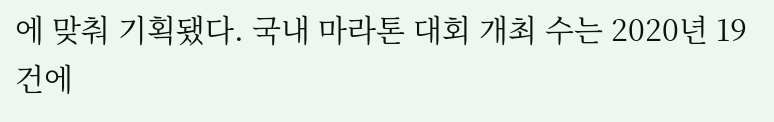에 맞춰 기획됐다. 국내 마라톤 대회 개최 수는 2020년 19건에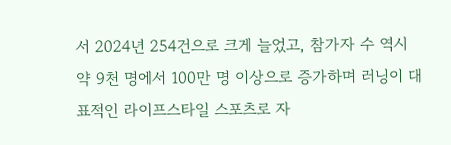서 2024년 254건으로 크게 늘었고, 참가자 수 역시 약 9천 명에서 100만 명 이상으로 증가하며 러닝이 대표적인 라이프스타일 스포츠로 자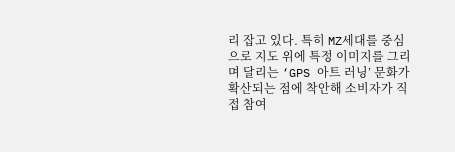리 잡고 있다. 특히 MZ세대를 중심으로 지도 위에 특정 이미지를 그리며 달리는 ‘GPS 아트 러닝’ 문화가 확산되는 점에 착안해 소비자가 직접 참여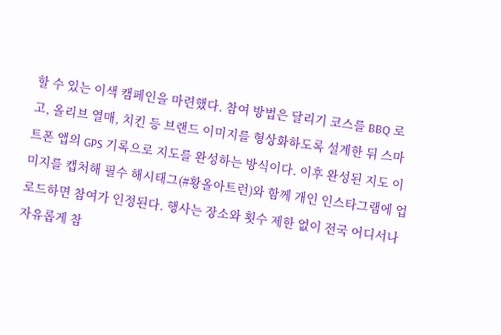할 수 있는 이색 캠페인을 마련했다. 참여 방법은 달리기 코스를 BBQ 로고, 올리브 열매, 치킨 등 브랜드 이미지를 형상화하도록 설계한 뒤 스마트폰 앱의 GPS 기록으로 지도를 완성하는 방식이다. 이후 완성된 지도 이미지를 캡처해 필수 해시태그(#황올아트런)와 함께 개인 인스타그램에 업로드하면 참여가 인정된다. 행사는 장소와 횟수 제한 없이 전국 어디서나 자유롭게 참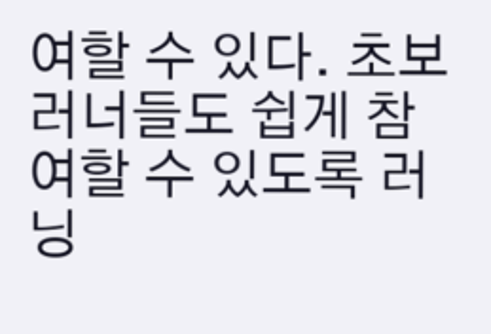여할 수 있다. 초보 러너들도 쉽게 참여할 수 있도록 러닝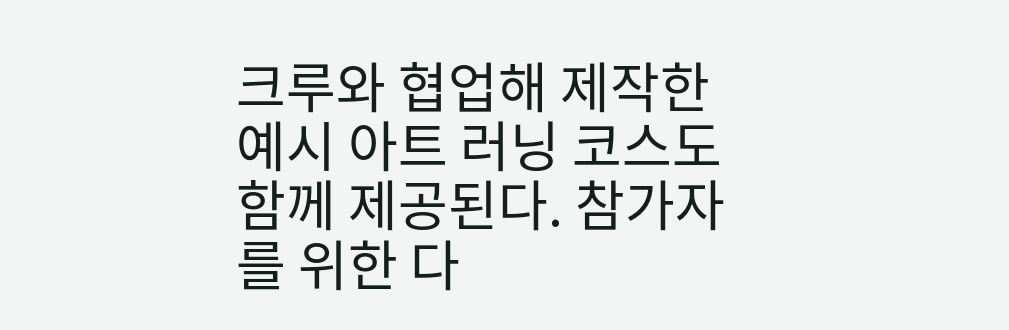크루와 협업해 제작한 예시 아트 러닝 코스도 함께 제공된다. 참가자를 위한 다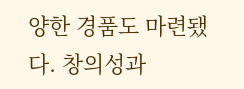양한 경품도 마련됐다. 창의성과